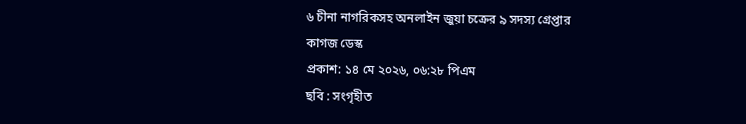৬ চীনা নাগরিকসহ অনলাইন জুয়া চক্রের ৯ সদস্য গ্রেপ্তার
কাগজ ডেস্ক
প্রকাশ: ১৪ মে ২০২৬, ০৬:২৮ পিএম
ছবি : সংগৃহীত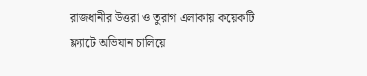রাজধানীর উত্তরা ও তুরাগ এলাকায় কয়েকটি ফ্ল্যাটে অভিযান চালিয়ে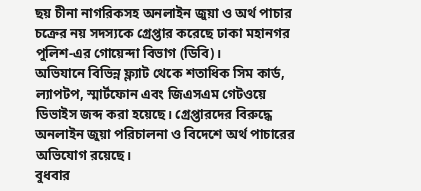ছয় চীনা নাগরিকসহ অনলাইন জুয়া ও অর্থ পাচার চক্রের নয় সদস্যকে গ্রেপ্তার করেছে ঢাকা মহানগর পুলিশ-এর গোয়েন্দা বিভাগ (ডিবি)।
অভিযানে বিভিন্ন ফ্ল্যাট থেকে শতাধিক সিম কার্ড, ল্যাপটপ, স্মার্টফোন এবং জিএসএম গেটওয়ে ডিভাইস জব্দ করা হয়েছে। গ্রেপ্তারদের বিরুদ্ধে অনলাইন জুয়া পরিচালনা ও বিদেশে অর্থ পাচারের অভিযোগ রয়েছে।
বুধবার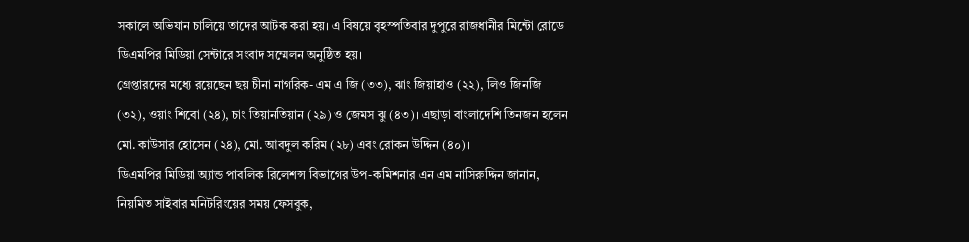সকালে অভিযান চালিয়ে তাদের আটক করা হয়। এ বিষয়ে বৃহস্পতিবার দুপুরে রাজধানীর মিন্টো রোডে ডিএমপির মিডিয়া সেন্টারে সংবাদ সম্মেলন অনুষ্ঠিত হয়।
গ্রেপ্তারদের মধ্যে রয়েছেন ছয় চীনা নাগরিক- এম এ জি (৩৩), ঝাং জিয়াহাও (২২), লিও জিনজি (৩২), ওয়াং শিবো (২৪), চাং তিয়ানতিয়ান (২৯) ও জেমস ঝু (৪৩)। এছাড়া বাংলাদেশি তিনজন হলেন মো. কাউসার হোসেন (২৪), মো. আবদুল করিম (২৮) এবং রোকন উদ্দিন (৪০)।
ডিএমপির মিডিয়া অ্যান্ড পাবলিক রিলেশন্স বিভাগের উপ-কমিশনার এন এম নাসিরুদ্দিন জানান, নিয়মিত সাইবার মনিটরিংয়ের সময় ফেসবুক,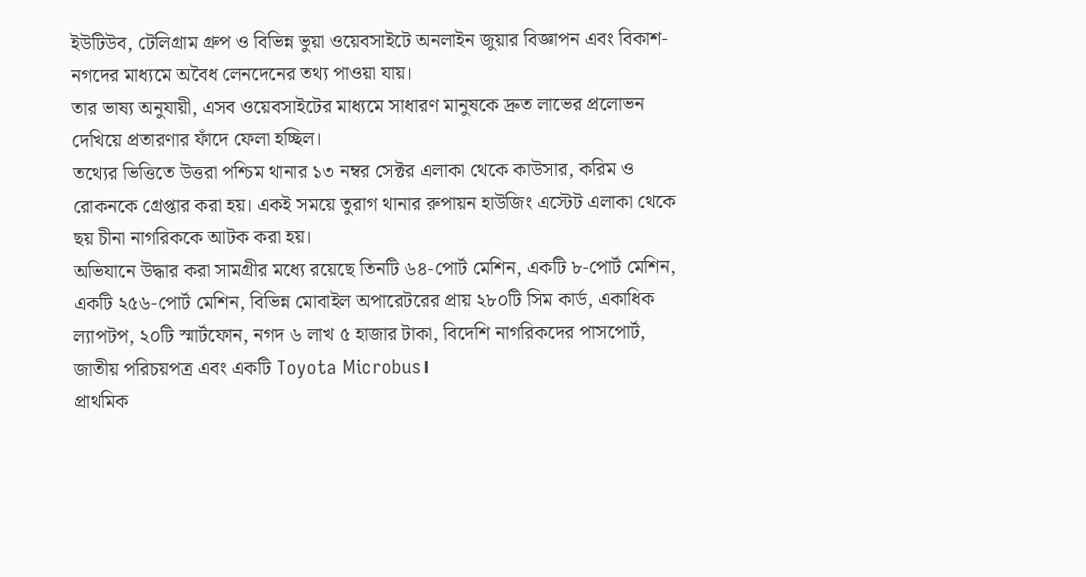ইউটিউব, টেলিগ্রাম গ্রুপ ও বিভিন্ন ভুয়া ওয়েবসাইটে অনলাইন জুয়ার বিজ্ঞাপন এবং বিকাশ-নগদের মাধ্যমে অবৈধ লেনদেনের তথ্য পাওয়া যায়।
তার ভাষ্য অনুযায়ী, এসব ওয়েবসাইটের মাধ্যমে সাধারণ মানুষকে দ্রুত লাভের প্রলোভন দেখিয়ে প্রতারণার ফাঁদে ফেলা হচ্ছিল।
তথ্যের ভিত্তিতে উত্তরা পশ্চিম থানার ১৩ নম্বর সেক্টর এলাকা থেকে কাউসার, করিম ও রোকনকে গ্রেপ্তার করা হয়। একই সময়ে তুরাগ থানার রুপায়ন হাউজিং এস্টেট এলাকা থেকে ছয় চীনা নাগরিককে আটক করা হয়।
অভিযানে উদ্ধার করা সামগ্রীর মধ্যে রয়েছে তিনটি ৬৪-পোর্ট মেশিন, একটি ৮-পোর্ট মেশিন, একটি ২৫৬-পোর্ট মেশিন, বিভিন্ন মোবাইল অপারেটরের প্রায় ২৮০টি সিম কার্ড, একাধিক ল্যাপটপ, ২০টি স্মার্টফোন, নগদ ৬ লাখ ৫ হাজার টাকা, বিদেশি নাগরিকদের পাসপোর্ট, জাতীয় পরিচয়পত্র এবং একটি Toyota Microbus।
প্রাথমিক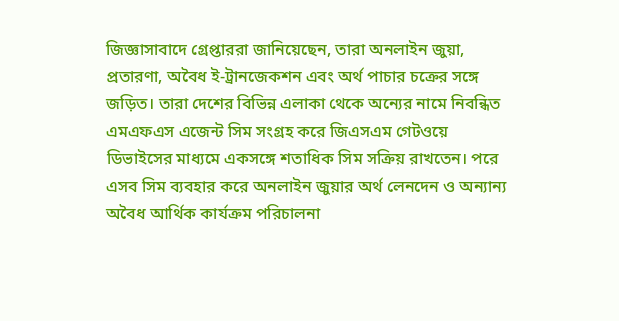জিজ্ঞাসাবাদে গ্রেপ্তাররা জানিয়েছেন, তারা অনলাইন জুয়া, প্রতারণা, অবৈধ ই-ট্রানজেকশন এবং অর্থ পাচার চক্রের সঙ্গে জড়িত। তারা দেশের বিভিন্ন এলাকা থেকে অন্যের নামে নিবন্ধিত এমএফএস এজেন্ট সিম সংগ্রহ করে জিএসএম গেটওয়ে ডিভাইসের মাধ্যমে একসঙ্গে শতাধিক সিম সক্রিয় রাখতেন। পরে এসব সিম ব্যবহার করে অনলাইন জুয়ার অর্থ লেনদেন ও অন্যান্য অবৈধ আর্থিক কার্যক্রম পরিচালনা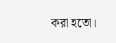করা হতো।